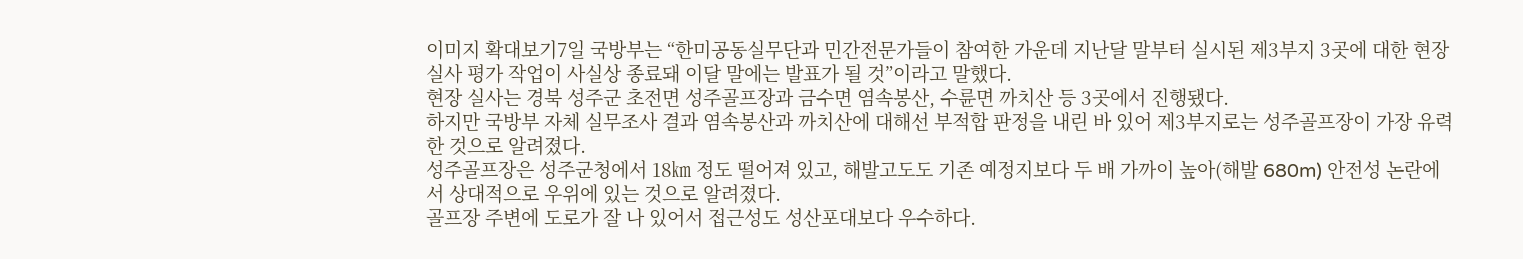이미지 확대보기7일 국방부는 “한미공동실무단과 민간전문가들이 참여한 가운데 지난달 말부터 실시된 제3부지 3곳에 대한 현장 실사 평가 작업이 사실상 종료돼 이달 말에는 발표가 될 것”이라고 말했다.
현장 실사는 경북 성주군 초전면 성주골프장과 금수면 염속봉산, 수륜면 까치산 등 3곳에서 진행됐다.
하지만 국방부 자체 실무조사 결과 염속봉산과 까치산에 대해선 부적합 판정을 내린 바 있어 제3부지로는 성주골프장이 가장 유력한 것으로 알려졌다.
성주골프장은 성주군청에서 18㎞ 정도 떨어져 있고, 해발고도도 기존 예정지보다 두 배 가까이 높아(해발 680m) 안전성 논란에서 상대적으로 우위에 있는 것으로 알려졌다.
골프장 주변에 도로가 잘 나 있어서 접근성도 성산포대보다 우수하다.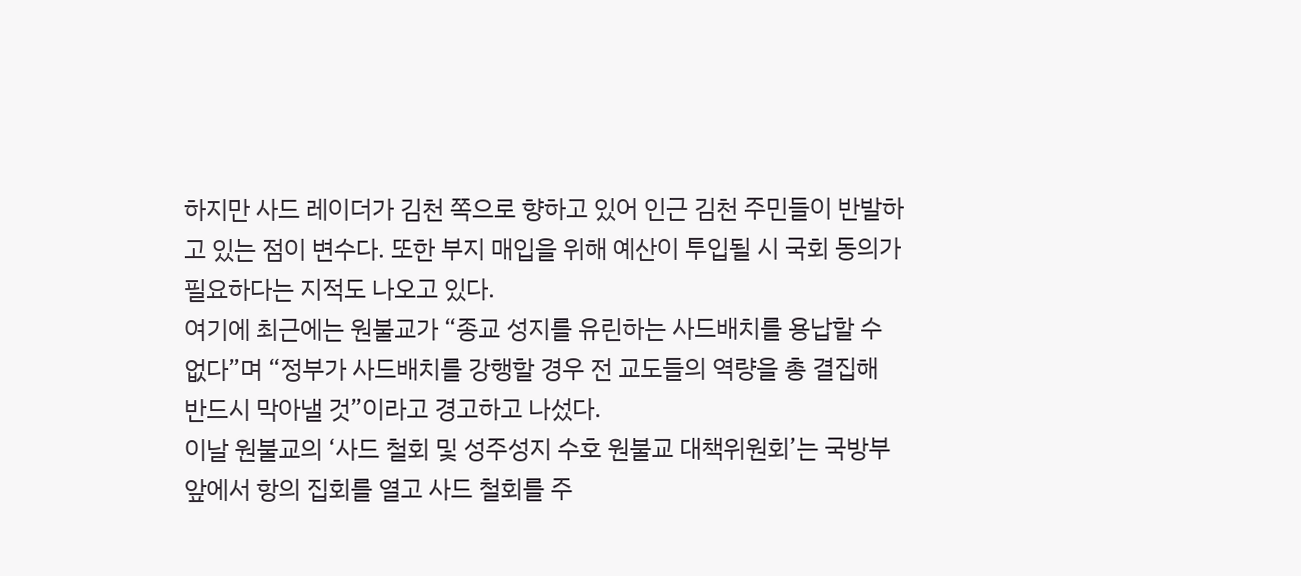하지만 사드 레이더가 김천 쪽으로 향하고 있어 인근 김천 주민들이 반발하고 있는 점이 변수다. 또한 부지 매입을 위해 예산이 투입될 시 국회 동의가 필요하다는 지적도 나오고 있다.
여기에 최근에는 원불교가 “종교 성지를 유린하는 사드배치를 용납할 수 없다”며 “정부가 사드배치를 강행할 경우 전 교도들의 역량을 총 결집해 반드시 막아낼 것”이라고 경고하고 나섰다.
이날 원불교의 ‘사드 철회 및 성주성지 수호 원불교 대책위원회’는 국방부 앞에서 항의 집회를 열고 사드 철회를 주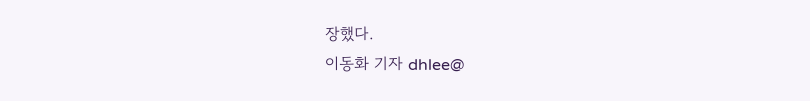장했다.
이동화 기자 dhlee@